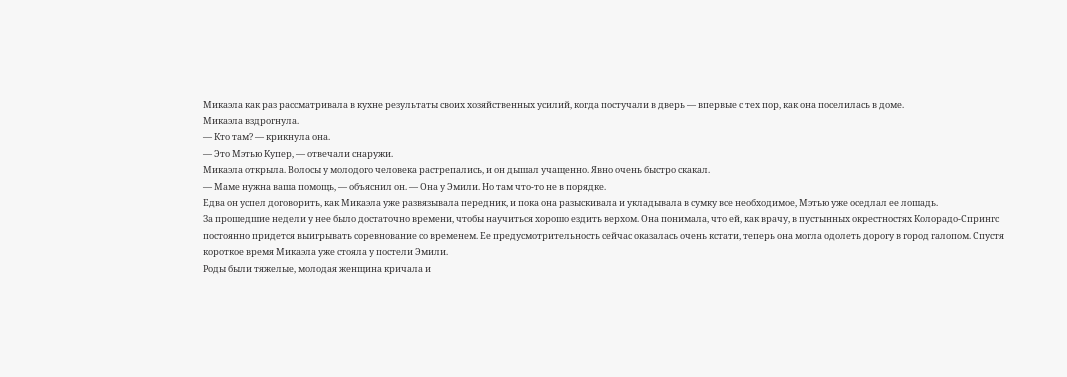Микаэла как раз рассматривала в кухне результаты своих хозяйственных усилий, когда постучали в дверь — впервые с тех пор, как она поселилась в доме.
Микаэла вздрогнула.
— Кто там? — крикнула она.
— Это Мэтью Купер, — отвечали снаружи.
Микаэла открыла. Волосы у молодого человека растрепались, и он дышал учащенно. Явно очень быстро скакал.
— Маме нужна ваша помощь, — объяснил он. — Она у Эмили. Но там что-то не в порядке.
Едва он успел договорить, как Микаэла уже развязывала передник, и пока она разыскивала и укладывала в сумку все необходимое, Мэтью уже оседлал ее лошадь.
За прошедшие недели у нее было достаточно времени, чтобы научиться хорошо ездить верхом. Она понимала, что ей, как врачу, в пустынных окрестностях Колорадо-Спрингс постоянно придется выигрывать соревнование со временем. Ее предусмотрительность сейчас оказалась очень кстати, теперь она могла одолеть дорогу в город галопом. Спустя короткое время Микаэла уже стояла у постели Эмили.
Роды были тяжелые, молодая женщина кричала и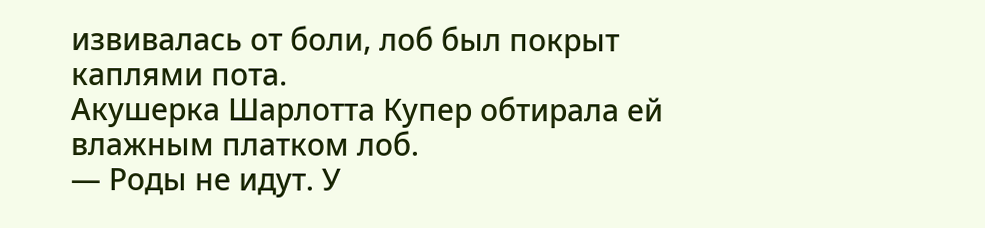извивалась от боли, лоб был покрыт каплями пота.
Акушерка Шарлотта Купер обтирала ей влажным платком лоб.
— Роды не идут. У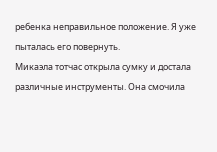ребенка неправильное положение. Я уже пыталась его повернуть.
Микаэла тотчас открыла сумку и достала различные инструменты. Она смочила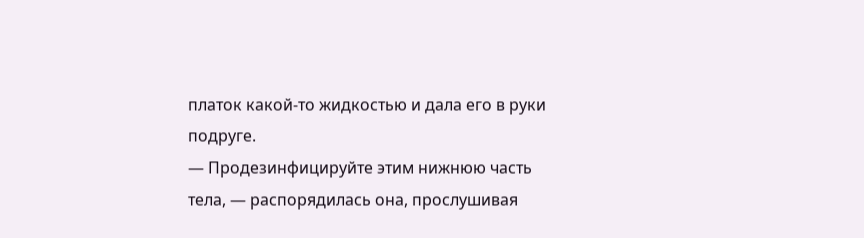платок какой-то жидкостью и дала его в руки подруге.
— Продезинфицируйте этим нижнюю часть тела, — распорядилась она, прослушивая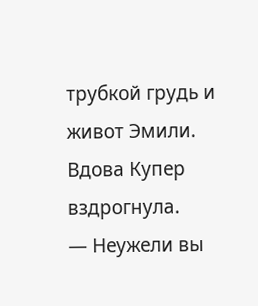трубкой грудь и живот Эмили.
Вдова Купер вздрогнула.
— Неужели вы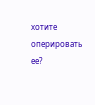хотите оперировать ее?